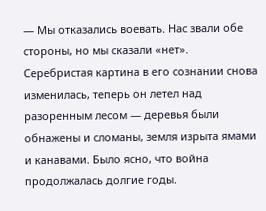— Мы отказались воевать. Нас звали обе стороны, но мы сказали «нет».
Серебристая картина в его сознании снова изменилась, теперь он летел над разоренным лесом — деревья были обнажены и сломаны, земля изрыта ямами и канавами. Было ясно, что война продолжалась долгие годы.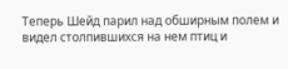Теперь Шейд парил над обширным полем и видел столпившихся на нем птиц и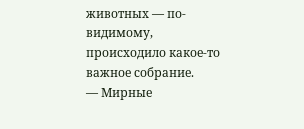животных — по-видимому, происходило какое-то важное собрание.
— Мирные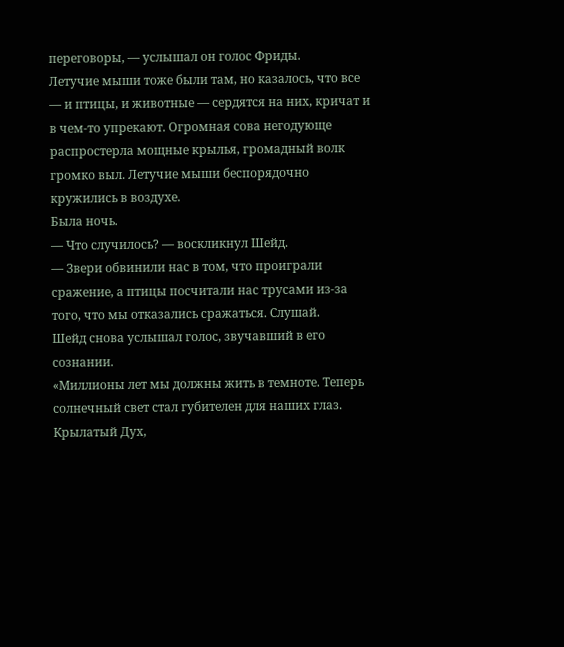переговоры, — услышал он голос Фриды.
Летучие мыши тоже были там, но казалось, что все — и птицы, и животные — сердятся на них, кричат и в чем-то упрекают. Огромная сова негодующе распростерла мощные крылья, громадный волк громко выл. Летучие мыши беспорядочно кружились в воздухе.
Была ночь.
— Что случилось? — воскликнул Шейд.
— Звери обвинили нас в том, что проиграли сражение, а птицы посчитали нас трусами из-за того, что мы отказались сражаться. Слушай.
Шейд снова услышал голос, звучавший в его сознании.
«Миллионы лет мы должны жить в темноте. Теперь солнечный свет стал губителен для наших глаз. Крылатый Дух,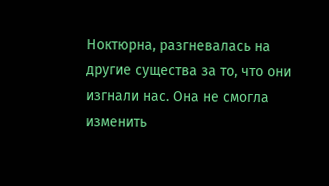Ноктюрна, разгневалась на другие существа за то, что они изгнали нас. Она не смогла изменить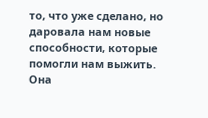то, что уже сделано, но даровала нам новые способности, которые помогли нам выжить. Она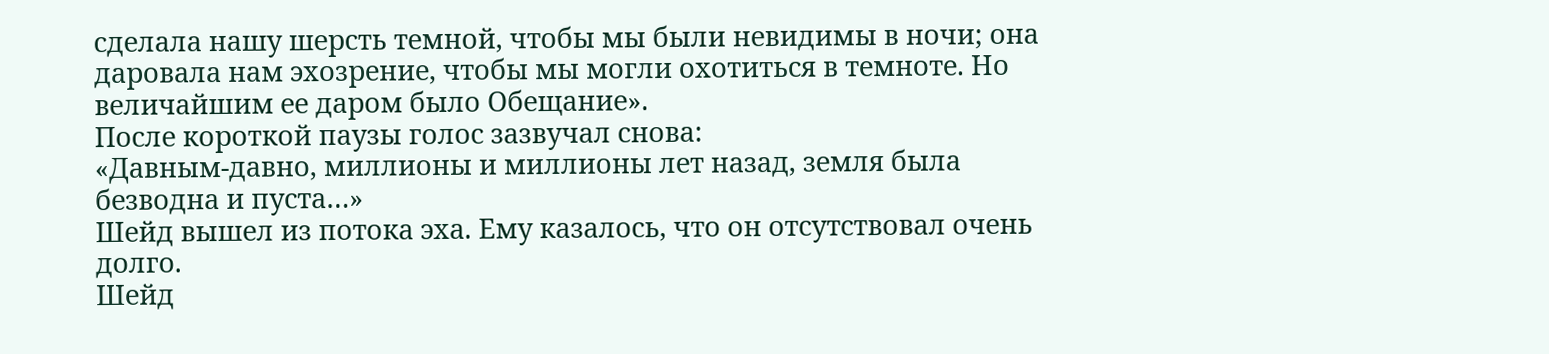сделала нашу шерсть темной, чтобы мы были невидимы в ночи; она даровала нам эхозрение, чтобы мы могли охотиться в темноте. Но величайшим ее даром было Обещание».
После короткой паузы голос зазвучал снова:
«Давным-давно, миллионы и миллионы лет назад, земля была безводна и пуста…»
Шейд вышел из потока эха. Ему казалось, что он отсутствовал очень долго.
Шейд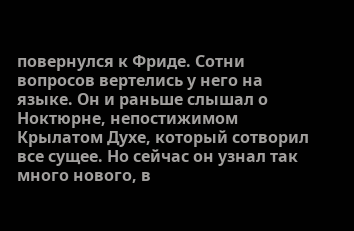повернулся к Фриде. Сотни вопросов вертелись у него на языке. Он и раньше слышал о Ноктюрне, непостижимом Крылатом Духе, который сотворил все сущее. Но сейчас он узнал так много нового, в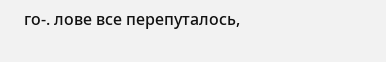го-. лове все перепуталось,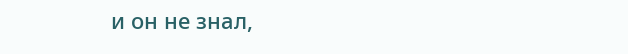и он не знал,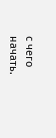с чего начать.